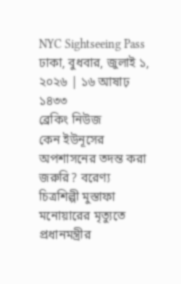NYC Sightseeing Pass
ঢাকা, বুধবার, জুলাই ১, ২০২৬ | ১৬ আষাঢ় ১৪৩৩
ব্রেকিং নিউজ
কেন ইউনূসের অপশাসনের তদন্ত করা জরুরি? বরেণ্য চিত্রশিল্পী মুস্তাফা মনোয়ারের মৃত্যুতে প্রধানমন্ত্রীর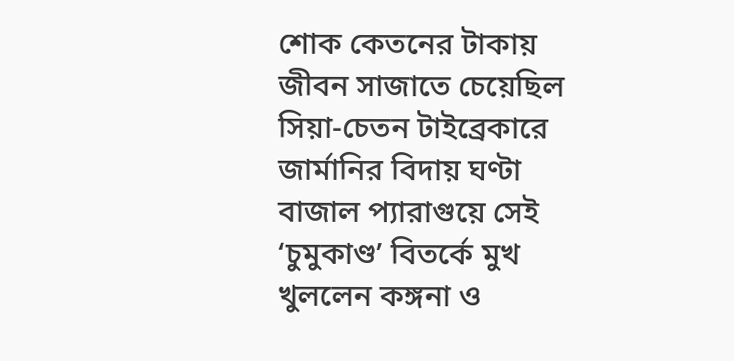শোক কেতনের টাকায় জীবন সাজাতে চেয়েছিল সিয়া-চেতন টাইব্রেকারে জার্মানির বিদায় ঘণ্টা বাজাল প্যারাগুয়ে সেই ‘চুমুকাণ্ড’ বিতর্কে মুখ খুললেন কঙ্গনা ও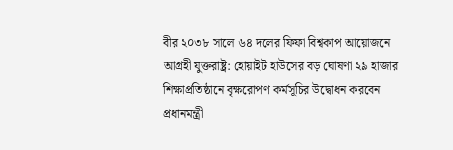বীর ২০৩৮ সালে ৬৪ দলের ফিফা বিশ্বকাপ আয়োজনে আগ্রহী যুক্তরাষ্ট্র: হোয়াইট হাউসের বড় ঘোষণা ২৯ হাজার শিক্ষাপ্রতিষ্ঠানে বৃক্ষরোপণ কর্মসূচির উদ্বোধন করবেন প্রধানমন্ত্রী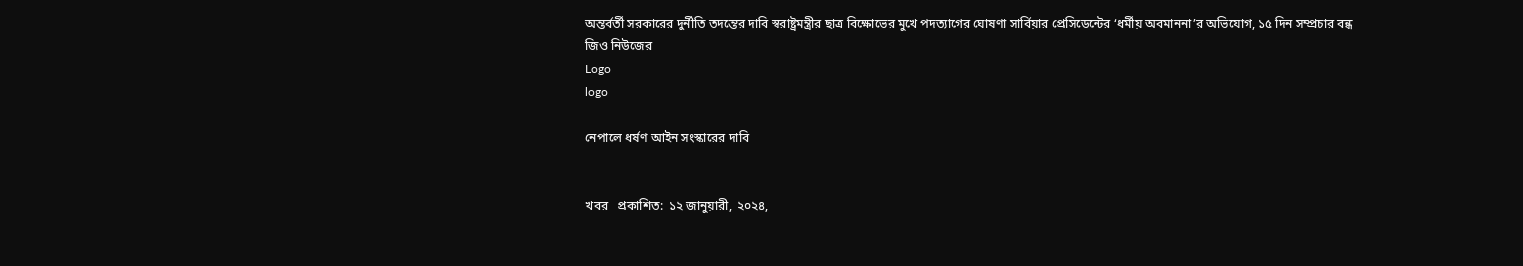অন্তর্বর্তী সরকারের দুর্নীতি তদন্তের দাবি স্বরাষ্ট্রমন্ত্রীর ছাত্র বিক্ষোভের মুখে পদত্যাগের ঘোষণা সার্বিয়ার প্রেসিডেন্টের ‘ধর্মীয় অবমাননা’র অভিযোগ, ১৫ দিন সম্প্রচার বন্ধ জিও নিউজের
Logo
logo

নেপালে ধর্ষণ আইন সংস্কারের দাবি


খবর   প্রকাশিত:  ১২ জানুয়ারী, ২০২৪,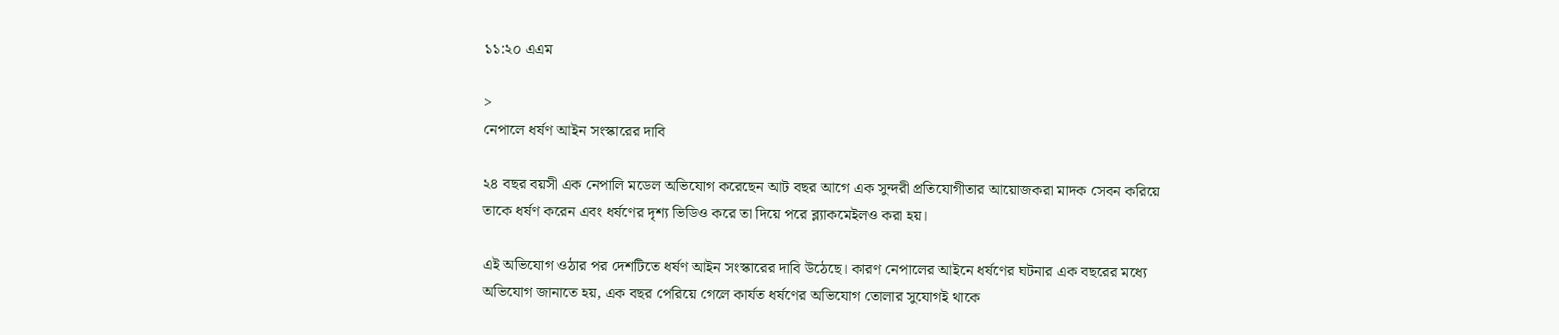১১:২০ এএম

>
নেপালে ধর্ষণ আইন সংস্কারের দাবি

২৪ বছর বয়সী এক নেপালি মডেল অভিযোগ করেছেন আট বছর আগে এক সুন্দরী প্রতিযোগীতার আয়োজকরা মাদক সেবন করিয়ে তাকে ধর্ষণ করেন এবং ধর্ষণের দৃশ্য ভিডিও করে তা দিয়ে পরে ব্ল্যাকমেইলও করা হয়।

এই অভিযোগ ওঠার পর দেশটিতে ধর্ষণ আইন সংস্কারের দাবি উঠেছে। কারণ নেপালের আইনে ধর্ষণের ঘটনার এক বছরের মধ্যে অভিযোগ জানাতে হয়, এক বছর পেরিয়ে গেলে কার্যত ধর্ষণের অভিযোগ তোলার সুযোগই থাকে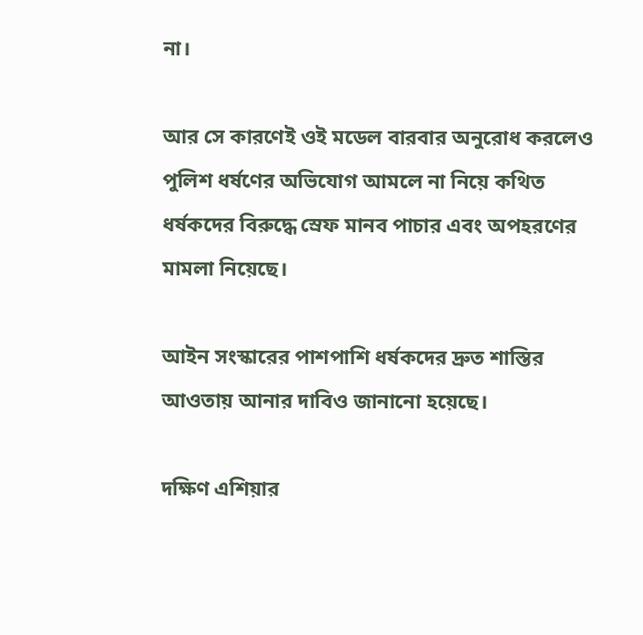না।

আর সে কারণেই ওই মডেল বারবার অনুরোধ করলেও পুলিশ ধর্ষণের অভিযোগ আমলে না নিয়ে কথিত ধর্ষকদের বিরুদ্ধে স্রেফ মানব পাচার এবং অপহরণের মামলা নিয়েছে।

আইন সংস্কারের পাশপাশি ধর্ষকদের দ্রুত শাস্তির আওতায় আনার দাবিও জানানো হয়েছে।

দক্ষিণ এশিয়ার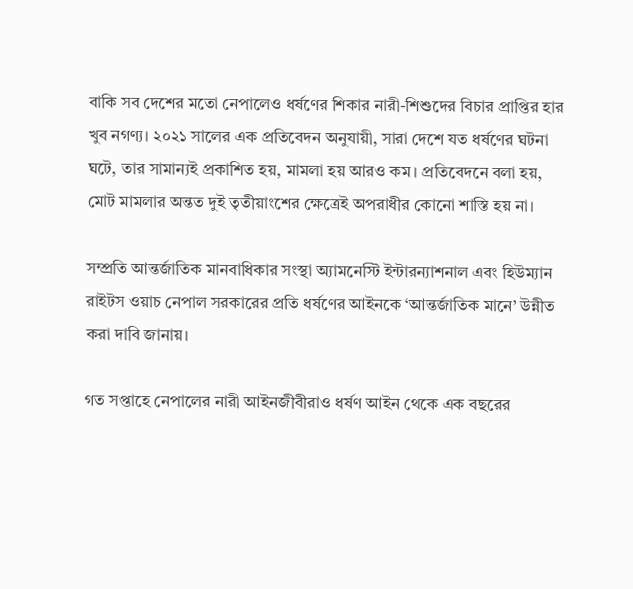বাকি সব দেশের মতো নেপালেও ধর্ষণের শিকার নারী-শিশুদের বিচার প্রাপ্তির হার খুব নগণ্য। ২০২১ সালের এক প্রতিবেদন অনুযায়ী, সারা দেশে যত ধর্ষণের ঘটনা ঘটে, তার সামান্যই প্রকাশিত হয়, মামলা হয় আরও কম। প্রতিবেদনে বলা হয়, মোট মামলার অন্তত দুই তৃতীয়াংশের ক্ষেত্রেই অপরাধীর কোনো শাস্তি হয় না।

সম্প্রতি আন্তর্জাতিক মানবাধিকার সংস্থা অ্যামনেস্টি ইন্টারন্যাশনাল এবং হিউম্যান রাইটস ওয়াচ নেপাল সরকারের প্রতি ধর্ষণের আইনকে ‘আন্তর্জাতিক মানে’ উন্নীত করা দাবি জানায়।

গত সপ্তাহে নেপালের নারী আইনজীবীরাও ধর্ষণ আইন থেকে এক বছরের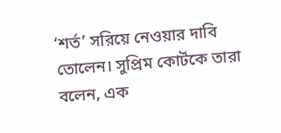‘শর্ত’ সরিয়ে নেওয়ার দাবি তোলেন। সুপ্রিম কোর্টকে তারা বলেন, এক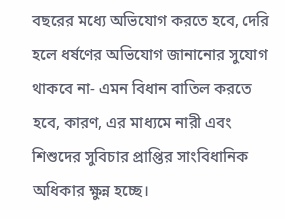বছরের মধ্যে অভিযোগ করতে হবে, দেরি হলে ধর্ষণের অভিযোগ জানানোর সুযোগ থাকবে না- এমন বিধান বাতিল করতে হবে, কারণ, এর মাধ্যমে নারী এবং শিশুদের সুবিচার প্রাপ্তির সাংবিধানিক অধিকার ক্ষুন্ন হচ্ছে।